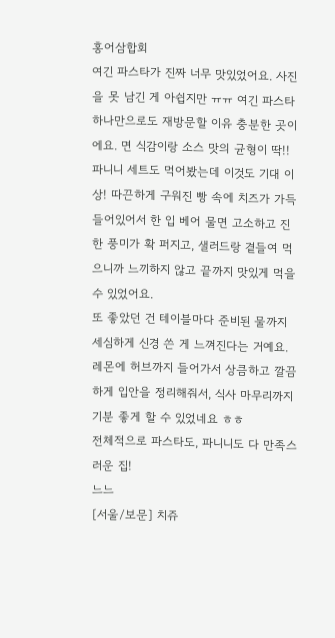홍어삼합회
여긴 파스타가 진짜 너무 맛있었어요. 사진을 못 남긴 게 아쉽지만 ㅠㅠ 여긴 파스타 하나만으로도 재방문할 이유 충분한 곳이에요. 면 식감이랑 소스 맛의 균형이 딱!!
파니니 세트도 먹어봤는데 이것도 기대 이상! 따끈하게 구워진 빵 속에 치즈가 가득 들어있어서 한 입 베어 물면 고소하고 진한 풍미가 확 퍼지고, 샐러드랑 곁들여 먹으니까 느끼하지 않고 끝까지 맛있게 먹을 수 있었어요.
또 좋았던 건 테이블마다 준비된 물까지 세심하게 신경 쓴 게 느껴진다는 거예요. 레몬에 허브까지 들어가서 상큼하고 깔끔하게 입안을 정리해줘서, 식사 마무리까지 기분 좋게 할 수 있었네요 ㅎㅎ
전체적으로 파스타도, 파니니도 다 만족스러운 집!
느느
[서울/보문] 치쥬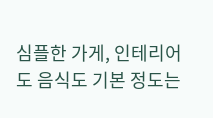심플한 가게, 인테리어도 음식도 기본 정도는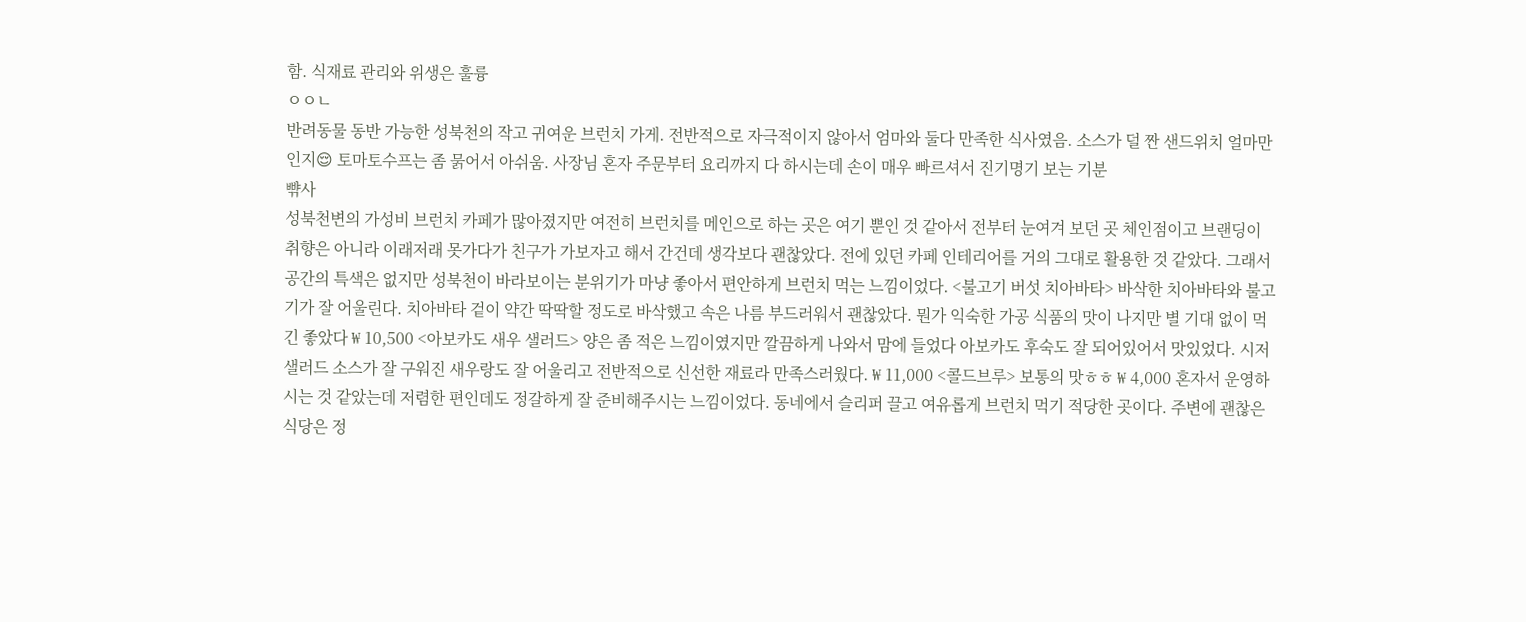함. 식재료 관리와 위생은 훌륭
ㅇㅇㄴ
반려동물 동반 가능한 성북천의 작고 귀여운 브런치 가게. 전반적으로 자극적이지 않아서 엄마와 둘다 만족한 식사였음. 소스가 덜 짠 샌드위치 얼마만인지😌 토마토수프는 좀 묽어서 아쉬움. 사장님 혼자 주문부터 요리까지 다 하시는데 손이 매우 빠르셔서 진기명기 보는 기분
뺚사
성북천변의 가성비 브런치 카페가 많아졌지만 여전히 브런치를 메인으로 하는 곳은 여기 뿐인 것 같아서 전부터 눈여겨 보던 곳 체인점이고 브랜딩이 취향은 아니라 이래저래 못가다가 친구가 가보자고 해서 간건데 생각보다 괜찮았다. 전에 있던 카페 인테리어를 거의 그대로 활용한 것 같았다. 그래서 공간의 특색은 없지만 성북천이 바라보이는 분위기가 마냥 좋아서 편안하게 브런치 먹는 느낌이었다. <불고기 버섯 치아바타> 바삭한 치아바타와 불고기가 잘 어울린다. 치아바타 겉이 약간 딱딱할 정도로 바삭했고 속은 나름 부드러워서 괜찮았다. 뭔가 익숙한 가공 식품의 맛이 나지만 별 기대 없이 먹긴 좋았다 ₩ 10,500 <아보카도 새우 샐러드> 양은 좀 적은 느낌이였지만 깔끔하게 나와서 맘에 들었다 아보카도 후숙도 잘 되어있어서 맛있었다. 시저 샐러드 소스가 잘 구워진 새우랑도 잘 어울리고 전반적으로 신선한 재료라 만족스러웠다. ₩ 11,000 <콜드브루> 보통의 맛ㅎㅎ ₩ 4,000 혼자서 운영하시는 것 같았는데 저렴한 편인데도 정갈하게 잘 준비해주시는 느낌이었다. 동네에서 슬리퍼 끌고 여유롭게 브런치 먹기 적당한 곳이다. 주변에 괜찮은 식당은 정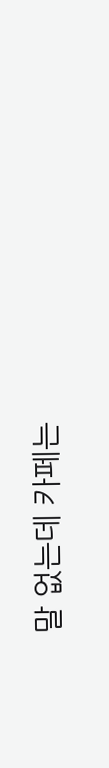말 없는데 카페는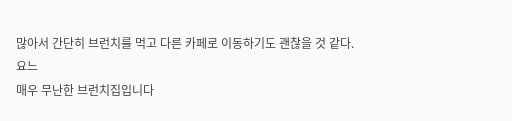많아서 간단히 브런치를 먹고 다른 카페로 이동하기도 괜찮을 것 같다.
요느
매우 무난한 브런치집입니다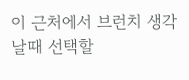이 근처에서 브런치 생각날때 선택할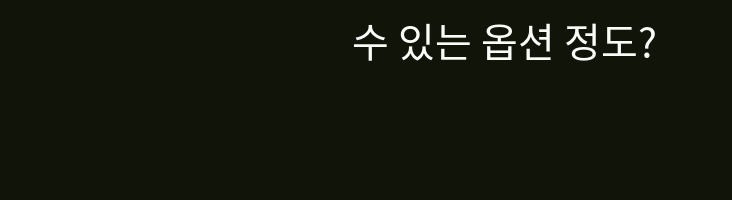수 있는 옵션 정도?